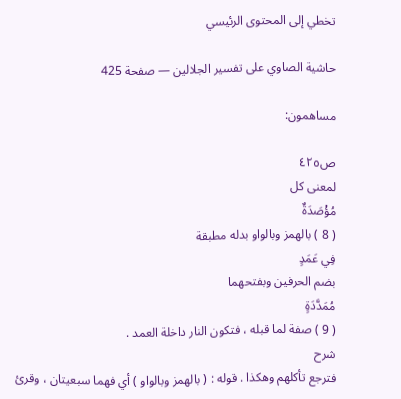تخطي إلى المحتوى الرئيسي

حاشية الصاوي على تفسير الجلالين — صفحة 425

مساهمون:

ص٤٢٥
لمعنى كل
مُؤْصَدَةٌ
( 8 ) بالهمز وبالواو بدله مطبقة
فِي عَمَدٍ
بضم الحرفين وبفتحهما
مُمَدَّدَةٍ
( 9 ) صفة لما قبله ، فتكون النار داخلة العمد .
شرح
فترجع تأكلهم وهكذا . قوله : ( بالهمز وبالواو ) أي فهما سبعيتان ، وقرئ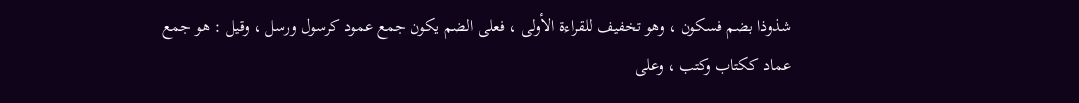شذوذا بضم فسكون ، وهو تخفيف للقراءة الأولى ، فعلى الضم يكون جمع عمود كرسول ورسل ، وقيل : هو جمع عماد ككتاب وكتب ، وعلى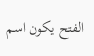الفتح يكون اسم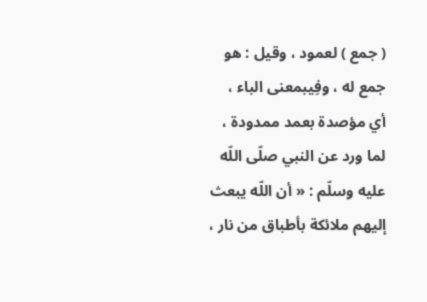( جمع ) لعمود ، وقيل : هو جمع له ، وفِيبمعنى الباء ، أي مؤصدة بعمد ممدودة ، لما ورد عن النبي صلّى اللّه عليه وسلّم : « أن اللّه يبعث إليهم ملائكة بأطباق من نار ،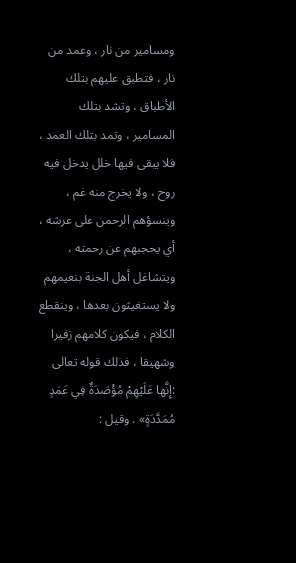ومسامير من نار ، وعمد من نار ، فتطبق عليهم بتلك الأطباق ، وتشد بتلك المسامير ، وتمد بتلك العمد ، فلا يبقى فيها خلل يدخل فيه روح ، ولا يخرج منه غم ، وينسؤهم الرحمن على عرشه ، أي يحجبهم عن رحمته ، ويتشاغل أهل الجنة بنعيمهم ولا يستغيثون بعدها ، وينقطع الكلام ، فيكون كلامهم زفيرا وشهيقا ، فذلك قوله تعالى :إِنَّها عَلَيْهِمْ مُؤْصَدَةٌ فِي عَمَدٍ مُمَدَّدَةٍ» . وقيل :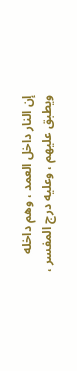إن النار داخل العمد ، وهم داخله ويطبق عليهم ، وعليه درج المفسر ،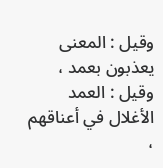وقيل : المعنى يعذبون بعمد ، وقيل : العمد الأغلال في أعناقهم ،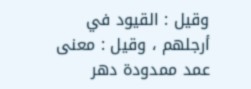وقيل : القيود في أرجلهم ، وقيل : معنى عمد ممدودة دهر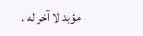مؤبد لا آخر له .